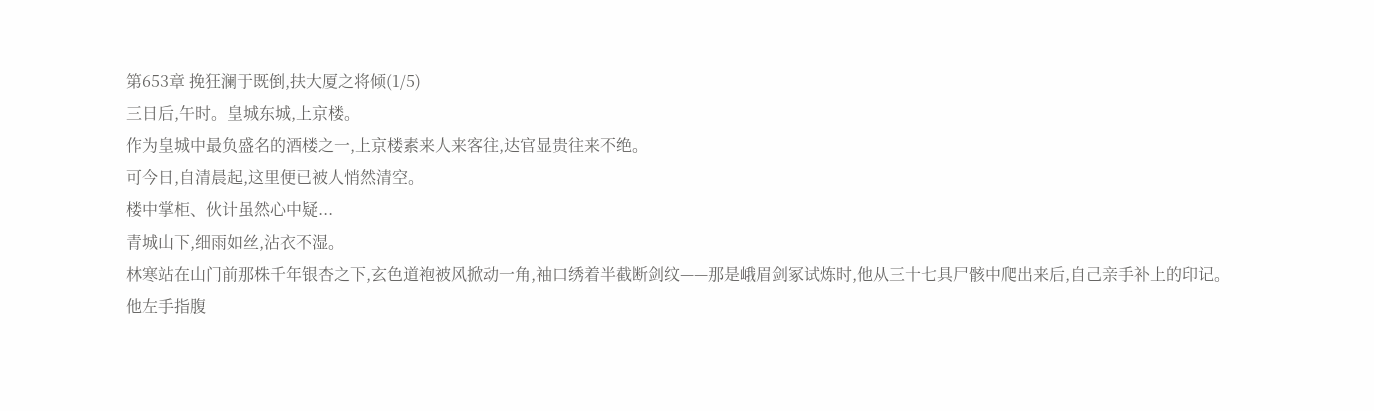第653章 挽狂澜于既倒,扶大厦之将倾(1/5)
三日后,午时。皇城东城,上京楼。
作为皇城中最负盛名的酒楼之一,上京楼素来人来客往,达官显贵往来不绝。
可今日,自清晨起,这里便已被人悄然清空。
楼中掌柜、伙计虽然心中疑...
青城山下,细雨如丝,沾衣不湿。
林寒站在山门前那株千年银杏之下,玄色道袍被风掀动一角,袖口绣着半截断剑纹——那是峨眉剑冢试炼时,他从三十七具尸骸中爬出来后,自己亲手补上的印记。
他左手指腹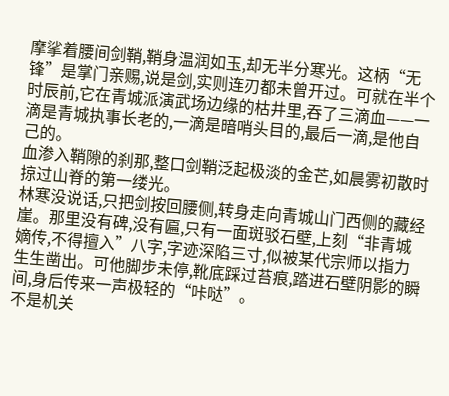摩挲着腰间剑鞘,鞘身温润如玉,却无半分寒光。这柄“无锋”是掌门亲赐,说是剑,实则连刃都未曾开过。可就在半个时辰前,它在青城派演武场边缘的枯井里,吞了三滴血——一滴是青城执事长老的,一滴是暗哨头目的,最后一滴,是他自己的。
血渗入鞘隙的刹那,整口剑鞘泛起极淡的金芒,如晨雾初散时掠过山脊的第一缕光。
林寒没说话,只把剑按回腰侧,转身走向青城山门西侧的藏经崖。那里没有碑,没有匾,只有一面斑驳石壁,上刻“非青城嫡传,不得擅入”八字,字迹深陷三寸,似被某代宗师以指力生生凿出。可他脚步未停,靴底踩过苔痕,踏进石壁阴影的瞬间,身后传来一声极轻的“咔哒”。
不是机关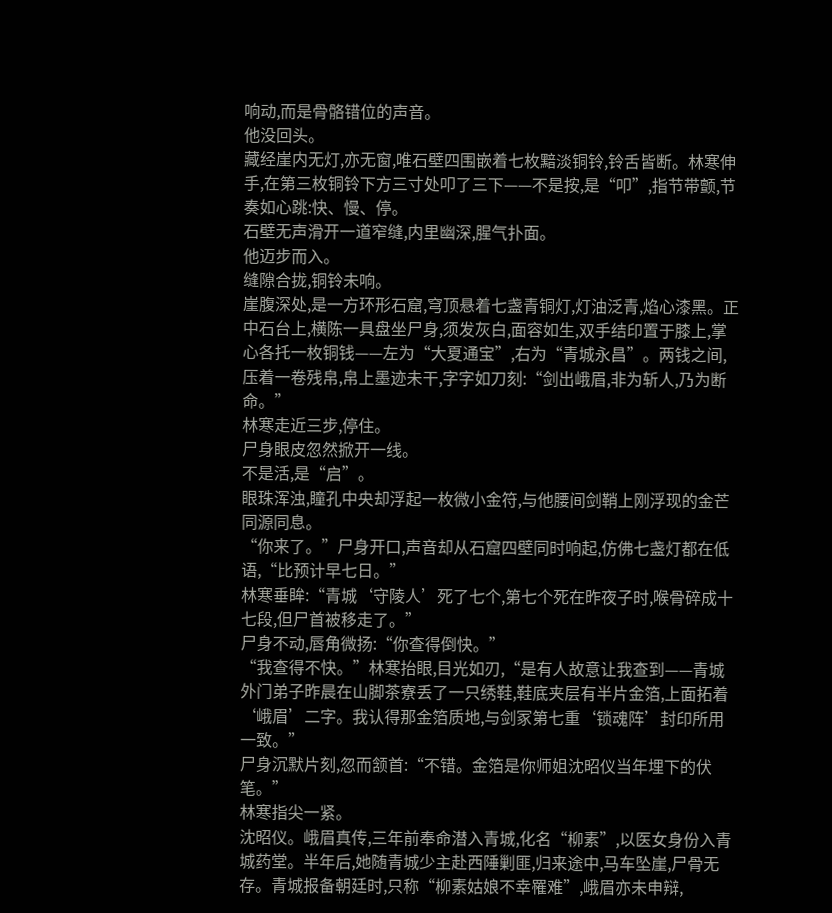响动,而是骨骼错位的声音。
他没回头。
藏经崖内无灯,亦无窗,唯石壁四围嵌着七枚黯淡铜铃,铃舌皆断。林寒伸手,在第三枚铜铃下方三寸处叩了三下——不是按,是“叩”,指节带颤,节奏如心跳:快、慢、停。
石壁无声滑开一道窄缝,内里幽深,腥气扑面。
他迈步而入。
缝隙合拢,铜铃未响。
崖腹深处,是一方环形石窟,穹顶悬着七盏青铜灯,灯油泛青,焰心漆黑。正中石台上,横陈一具盘坐尸身,须发灰白,面容如生,双手结印置于膝上,掌心各托一枚铜钱——左为“大夏通宝”,右为“青城永昌”。两钱之间,压着一卷残帛,帛上墨迹未干,字字如刀刻:“剑出峨眉,非为斩人,乃为断命。”
林寒走近三步,停住。
尸身眼皮忽然掀开一线。
不是活,是“启”。
眼珠浑浊,瞳孔中央却浮起一枚微小金符,与他腰间剑鞘上刚浮现的金芒同源同息。
“你来了。”尸身开口,声音却从石窟四壁同时响起,仿佛七盏灯都在低语,“比预计早七日。”
林寒垂眸:“青城‘守陵人’死了七个,第七个死在昨夜子时,喉骨碎成十七段,但尸首被移走了。”
尸身不动,唇角微扬:“你查得倒快。”
“我查得不快。”林寒抬眼,目光如刃,“是有人故意让我查到——青城外门弟子昨晨在山脚茶寮丢了一只绣鞋,鞋底夹层有半片金箔,上面拓着‘峨眉’二字。我认得那金箔质地,与剑冢第七重‘锁魂阵’封印所用一致。”
尸身沉默片刻,忽而颔首:“不错。金箔是你师姐沈昭仪当年埋下的伏笔。”
林寒指尖一紧。
沈昭仪。峨眉真传,三年前奉命潜入青城,化名“柳素”,以医女身份入青城药堂。半年后,她随青城少主赴西陲剿匪,归来途中,马车坠崖,尸骨无存。青城报备朝廷时,只称“柳素姑娘不幸罹难”,峨眉亦未申辩,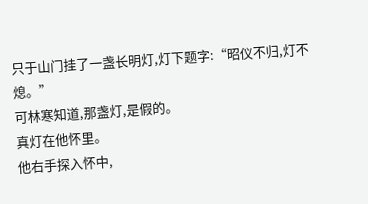只于山门挂了一盏长明灯,灯下题字:“昭仪不归,灯不熄。”
可林寒知道,那盏灯,是假的。
真灯在他怀里。
他右手探入怀中,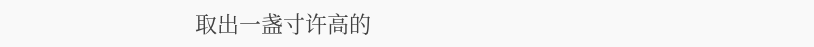取出一盏寸许高的